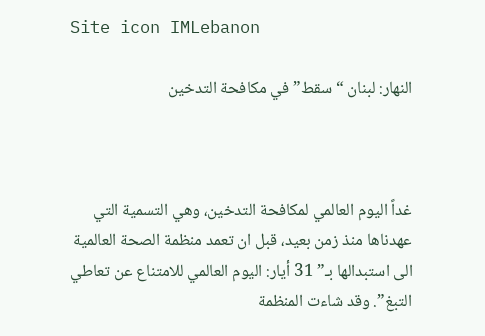Site icon IMLebanon

النهار: لبنان “سقط” في مكافحة التدخين



غداً اليوم العالمي لمكافحة التدخين، وهي التسمية التي عهدناها منذ زمن بعيد، قبل ان تعمد منظمة الصحة العالمية الى استبدالها بـ” 31 أيار: اليوم العالمي للامتناع عن تعاطي التبغ”. وقد شاءت المنظمة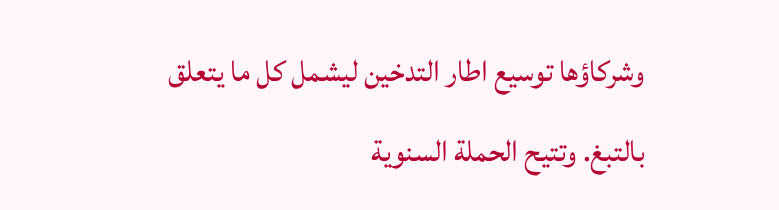وشركاؤها توسيع اطار التدخين ليشمل كل ما يتعلق بالتبغ. وتتيح الحملة السنوية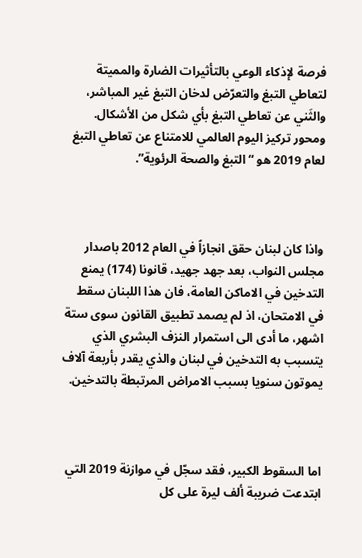فرصة لإذكاء الوعي بالتأثيرات الضارة والمميتة لتعاطي التبغ والتعرّض لدخان التبغ غير المباشر، والثَني عن تعاطي التبغ بأي شكل من الأشكال. ومحور تركيز اليوم العالمي للامتناع عن تعاطي التبغ لعام 2019 هو “التبغ والصحة الرئوية”.



واذا كان لبنان حقق انجازاً في العام 2012 باصدار مجلس النواب، بعد جهد جهيد، قانونا (174) يمنع التدخين في الاماكن العامة، فان هذا اللبنان سقط في الامتحان، اذ لم يصمد تطبيق القانون سوى ستة اشهر، ما أدى الى استمرار النزف البشري الذي يتسبب به التدخين في لبنان والذي يقدر بأربعة آلاف يموتون سنويا بسبب الامراض المرتبطة بالتدخين.



اما السقوط الكبير، فقد سجّل في موازنة 2019 التي ابتدعت ضريبة ألف ليرة على كل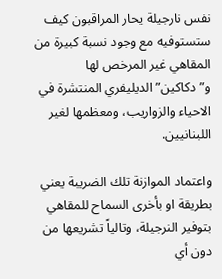نفس نارجيلة يحار المراقبون كيف ستستوفيه مع وجود نسبة كبيرة من المقاهي غير المرخص لها و”دكاكين” الديليفري المنتشرة في الاحياء والزواريب، ومعظمها لغير اللبنانيين.

واعتماد الموازنة تلك الضريبة يعني بطريقة او بأخرى السماح للمقاهي بتوفير النرجيلة، وتالياً تشريعها من دون أي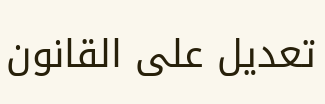تعديل على القانون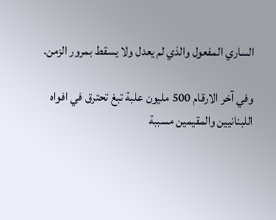الساري المفعول والذي لم يعدل ولا يسقط بمرور الزمن.

وفي آخر الارقام 500 مليون علبة تبغ تحترق في افواه اللبنانيين والمقيمين مسببة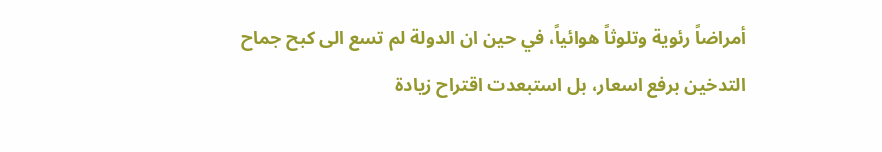أمراضاً رئوية وتلوثاً هوائياً، في حين ان الدولة لم تسع الى كبح جماح التدخين برفع اسعار، بل استبعدت اقتراح زيادة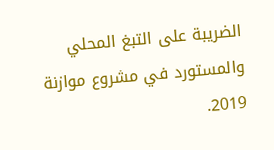الضريبة على التبغ المحلي والمستورد في مشروع موازنة 2019.